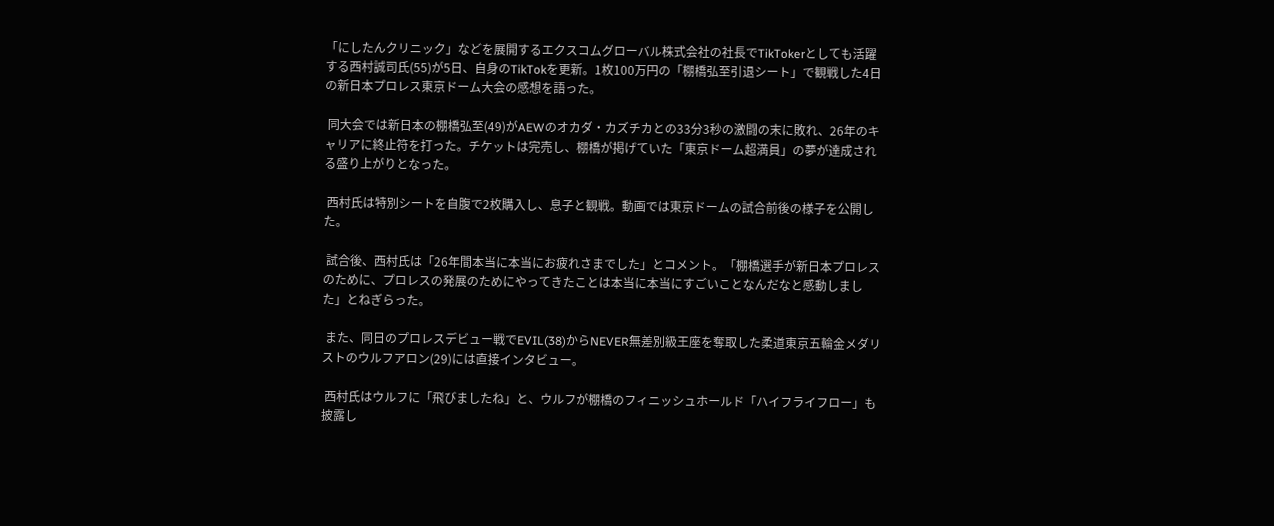「にしたんクリニック」などを展開するエクスコムグローバル株式会社の社長でTikTokerとしても活躍する西村誠司氏(55)が5日、自身のTikTokを更新。1枚100万円の「棚橋弘至引退シート」で観戦した4日の新日本プロレス東京ドーム大会の感想を語った。

 同大会では新日本の棚橋弘至(49)がAEWのオカダ・カズチカとの33分3秒の激闘の末に敗れ、26年のキャリアに終止符を打った。チケットは完売し、棚橋が掲げていた「東京ドーム超満員」の夢が達成される盛り上がりとなった。

 西村氏は特別シートを自腹で2枚購入し、息子と観戦。動画では東京ドームの試合前後の様子を公開した。

 試合後、西村氏は「26年間本当に本当にお疲れさまでした」とコメント。「棚橋選手が新日本プロレスのために、プロレスの発展のためにやってきたことは本当に本当にすごいことなんだなと感動しました」とねぎらった。

 また、同日のプロレスデビュー戦でEVIL(38)からNEVER無差別級王座を奪取した柔道東京五輪金メダリストのウルフアロン(29)には直接インタビュー。

 西村氏はウルフに「飛びましたね」と、ウルフが棚橋のフィニッシュホールド「ハイフライフロー」も披露し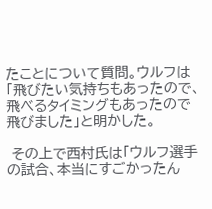たことについて質問。ウルフは「飛びたい気持ちもあったので、飛べるタイミングもあったので飛びました」と明かした。

 その上で西村氏は「ウルフ選手の試合、本当にすごかったん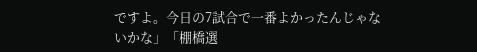ですよ。今日の7試合で一番よかったんじゃないかな」「棚橋選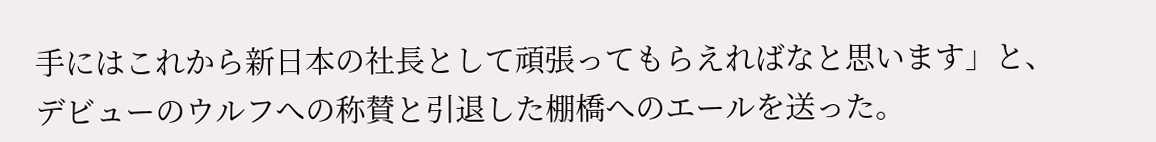手にはこれから新日本の社長として頑張ってもらえればなと思います」と、デビューのウルフへの称賛と引退した棚橋へのエールを送った。